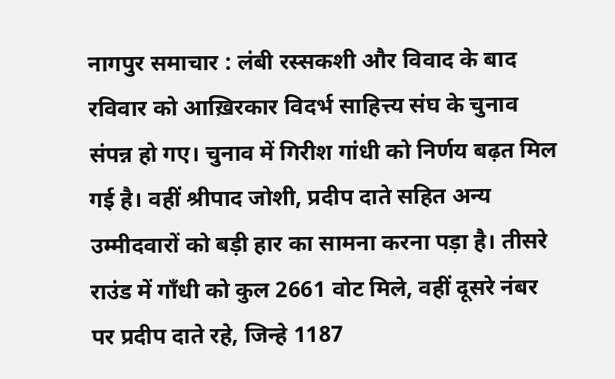नागपुर समाचार : लंबी रस्सकशी और विवाद के बाद रविवार को आख़िरकार विदर्भ साहित्त्य संघ के चुनाव संपन्न हो गए। चुनाव में गिरीश गांधी को निर्णय बढ़त मिल गई है। वहीं श्रीपाद जोशी, प्रदीप दाते सहित अन्य उम्मीदवारों को बड़ी हार का सामना करना पड़ा है। तीसरे राउंड में गाँधी को कुल 2661 वोट मिले, वहीं दूसरे नंबर पर प्रदीप दाते रहे, जिन्हे 1187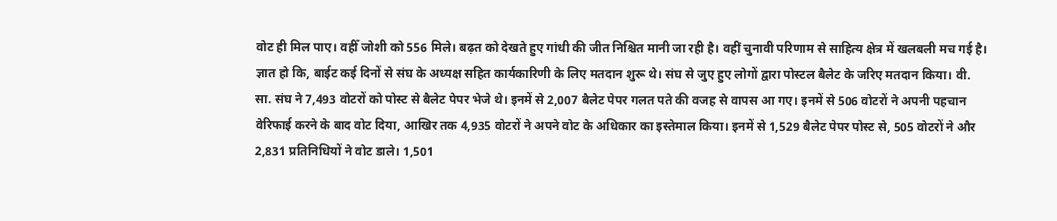वोट ही मिल पाए। वहीँ जोशी को 556 मिले। बढ़त को देखते हुए गांधी की जीत निश्चित मानी जा रही है। वहीं चुनावी परिणाम से साहित्य क्षेत्र में खलबली मच गई है।
ज्ञात हो कि, बाईट कई दिनों से संघ के अध्यक्ष सहित कार्यकारिणी के लिए मतदान शुरू थे। संघ से जुए हुए लोगों द्वारा पोस्टल बैलेट के जरिए मतदान किया। वी. सा. संघ ने 7,493 वोटरों को पोस्ट से बैलेट पेपर भेजे थे। इनमें से 2,007 बैलेट पेपर गलत पते की वजह से वापस आ गए। इनमें से 506 वोटरों ने अपनी पहचान वेरिफाई करने के बाद वोट दिया, आखिर तक 4,935 वोटरों ने अपने वोट के अधिकार का इस्तेमाल किया। इनमें से 1,529 बैलेट पेपर पोस्ट से, 505 वोटरों ने और 2,831 प्रतिनिधियों ने वोट डाले। 1,501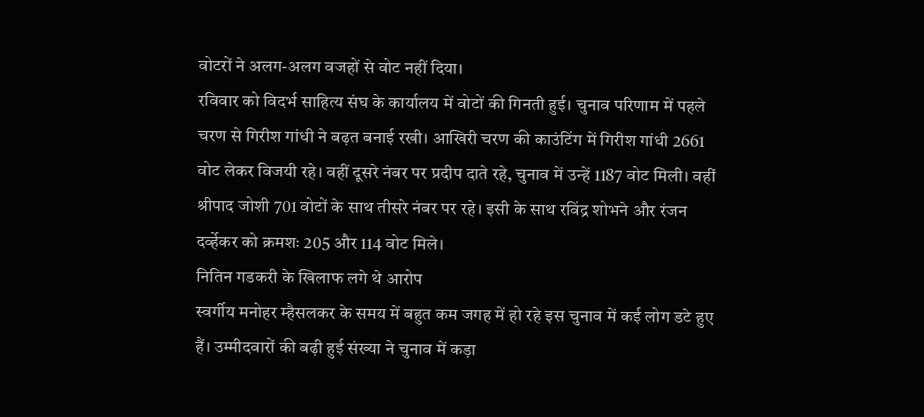वोटरों ने अलग-अलग वजहों से वोट नहीं दिया।
रविवार को विदर्भ साहित्य संघ के कार्यालय में वोटों की गिनती हुई। चुनाव परिणाम में पहले चरण से गिरीश गांधी ने बढ़त बनाई रखी। आखिरी चरण की काउंटिंग में गिरीश गांधी 2661 वोट लेकर विजयी रहे। वहीं दूसरे नंबर पर प्रदीप दाते रहे, चुनाव में उन्हें 1187 वोट मिली। वहीं श्रीपाद जोशी 701 वोटों के साथ तीसरे नंबर पर रहे। इसी के साथ रविंद्र शोभने और रंजन दर्व्हेकर को क्रमशः 205 और 114 वोट मिले।
नितिन गडकरी के खिलाफ लगे थे आरोप
स्वर्गीय मनोहर म्हैसलकर के समय में बहुत कम जगह में हो रहे इस चुनाव में कई लोग डटे हुए हैं। उम्मीदवारों की बढ़ी हुई संख्या ने चुनाव में कड़ा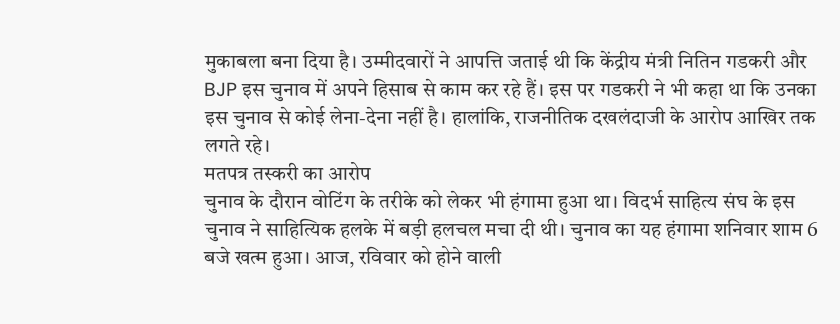मुकाबला बना दिया है। उम्मीदवारों ने आपत्ति जताई थी कि केंद्रीय मंत्री नितिन गडकरी और BJP इस चुनाव में अपने हिसाब से काम कर रहे हैं। इस पर गडकरी ने भी कहा था कि उनका इस चुनाव से कोई लेना-देना नहीं है। हालांकि, राजनीतिक दखलंदाजी के आरोप आखिर तक लगते रहे।
मतपत्र तस्करी का आरोप
चुनाव के दौरान वोटिंग के तरीके को लेकर भी हंगामा हुआ था। विदर्भ साहित्य संघ के इस चुनाव ने साहित्यिक हलके में बड़ी हलचल मचा दी थी। चुनाव का यह हंगामा शनिवार शाम 6 बजे खत्म हुआ। आज, रविवार को होने वाली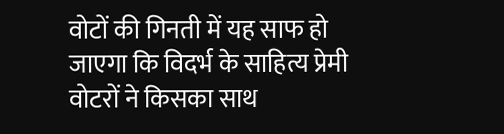वोटों की गिनती में यह साफ हो जाएगा कि विदर्भ के साहित्य प्रेमी वोटरों ने किसका साथ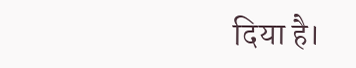दिया है।